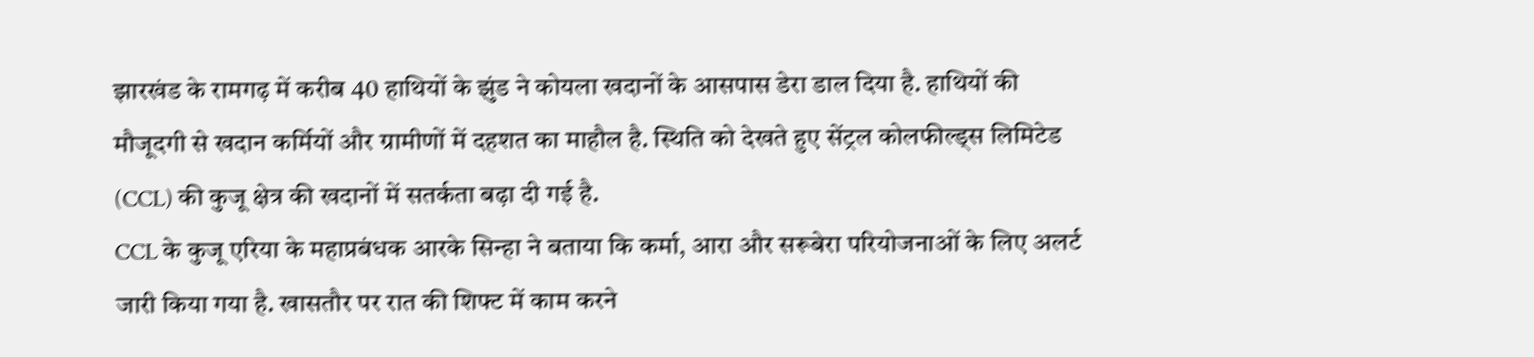झारखंड के रामगढ़ में करीब 40 हाथियों के झुंड ने कोयला खदानों के आसपास डेरा डाल दिया है. हाथियों की मौजूदगी से खदान कर्मियों और ग्रामीणों में दहशत का माहौल है. स्थिति को देखते हुए सेंट्रल कोलफील्ड्स लिमिटेड (CCL) की कुजू क्षेत्र की खदानों में सतर्कता बढ़ा दी गई है.
CCL के कुजू एरिया के महाप्रबंधक आरके सिन्हा ने बताया कि कर्मा, आरा और सरूबेरा परियोजनाओं के लिए अलर्ट जारी किया गया है. खासतौर पर रात की शिफ्ट में काम करने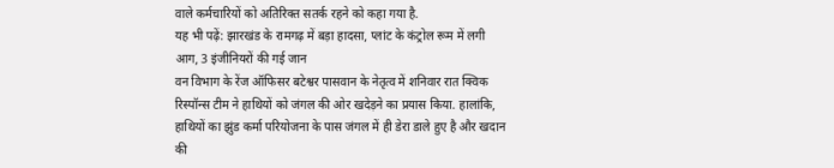वाले कर्मचारियों को अतिरिक्त सतर्क रहने को कहा गया है.
यह भी पढ़ें: झारखंड के रामगढ़ में बड़ा हादसा, प्लांट के कंट्रोल रूम में लगी आग, 3 इंजीनियरों की गई जान
वन विभाग के रेंज ऑफिसर बटेश्वर पासवान के नेतृत्व में शनिवार रात क्विक रिस्पॉन्स टीम ने हाथियों को जंगल की ओर खदेड़ने का प्रयास किया. हालांकि, हाथियों का झुंड कर्मा परियोजना के पास जंगल में ही डेरा डाले हुए है और खदान की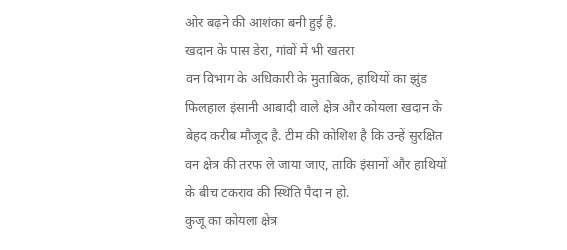ओर बढ़ने की आशंका बनी हुई है.
खदान के पास डेरा, गांवों में भी खतरा
वन विभाग के अधिकारी के मुताबिक, हाथियों का झुंड फिलहाल इंसानी आबादी वाले क्षेत्र और कोयला खदान के बेहद करीब मौजूद है. टीम की कोशिश है कि उन्हें सुरक्षित वन क्षेत्र की तरफ ले जाया जाए, ताकि इंसानों और हाथियों के बीच टकराव की स्थिति पैदा न हो.
कुजू का कोयला क्षेत्र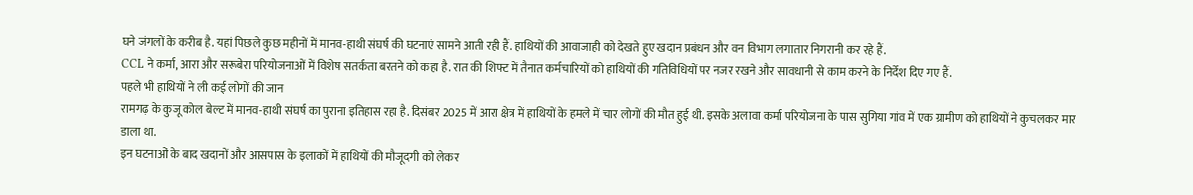घने जंगलों के करीब है. यहां पिछले कुछ महीनों में मानव-हाथी संघर्ष की घटनाएं सामने आती रही हैं. हाथियों की आवाजाही को देखते हुए खदान प्रबंधन और वन विभाग लगातार निगरानी कर रहे हैं.
CCL ने कर्मा, आरा और सरूबेरा परियोजनाओं में विशेष सतर्कता बरतने को कहा है. रात की शिफ्ट में तैनात कर्मचारियों को हाथियों की गतिविधियों पर नजर रखने और सावधानी से काम करने के निर्देश दिए गए हैं.
पहले भी हाथियों ने ली कई लोगों की जान
रामगढ़ के कुजू कोल बेल्ट में मानव-हाथी संघर्ष का पुराना इतिहास रहा है. दिसंबर 2025 में आरा क्षेत्र में हाथियों के हमले में चार लोगों की मौत हुई थी. इसके अलावा कर्मा परियोजना के पास सुगिया गांव में एक ग्रामीण को हाथियों ने कुचलकर मार डाला था.
इन घटनाओं के बाद खदानों और आसपास के इलाकों में हाथियों की मौजूदगी को लेकर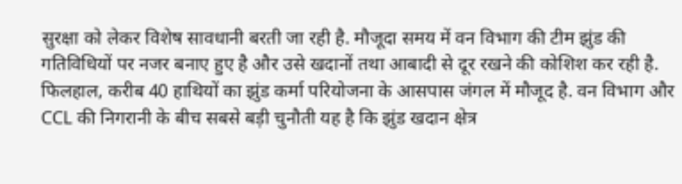सुरक्षा को लेकर विशेष सावधानी बरती जा रही है. मौजूदा समय में वन विभाग की टीम झुंड की गतिविधियों पर नजर बनाए हुए है और उसे खदानों तथा आबादी से दूर रखने की कोशिश कर रही है.
फिलहाल, करीब 40 हाथियों का झुंड कर्मा परियोजना के आसपास जंगल में मौजूद है. वन विभाग और CCL की निगरानी के बीच सबसे बड़ी चुनौती यह है कि झुंड खदान क्षेत्र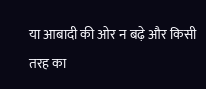या आबादी की ओर न बढ़े और किसी तरह का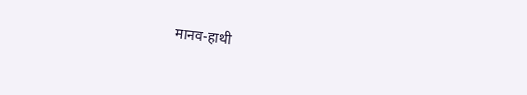मानव-हाथी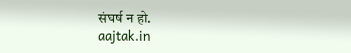संघर्ष न हो.
aajtak.in